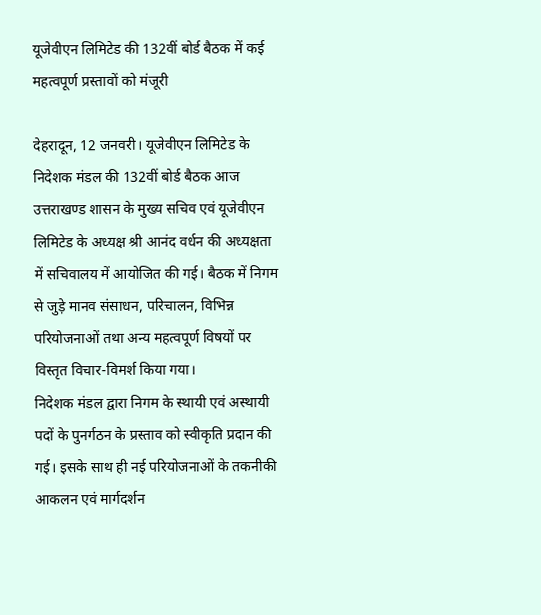यूजेवीएन लिमिटेड की 132वीं बोर्ड बैठक में कई महत्वपूर्ण प्रस्तावों को मंजूरी

देहरादून, 12 जनवरी। यूजेवीएन लिमिटेड के निदेशक मंडल की 132वीं बोर्ड बैठक आज उत्तराखण्ड शासन के मुख्य सचिव एवं यूजेवीएन लिमिटेड के अध्यक्ष श्री आनंद वर्धन की अध्यक्षता में सचिवालय में आयोजित की गई। बैठक में निगम से जुड़े मानव संसाधन, परिचालन, विभिन्न परियोजनाओं तथा अन्य महत्वपूर्ण विषयों पर विस्तृत विचार-विमर्श किया गया।
निदेशक मंडल द्वारा निगम के स्थायी एवं अस्थायी पदों के पुनर्गठन के प्रस्ताव को स्वीकृति प्रदान की गई। इसके साथ ही नई परियोजनाओं के तकनीकी आकलन एवं मार्गदर्शन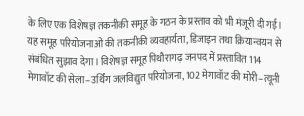के लिए एक विशेषज्ञ तकनीकी समूह के गठन के प्रस्ताव को भी मंजूरी दी गई। यह समूह परियोजनाओं की तकनीकी व्यवहार्यता, डिजाइन तथा क्रियान्वयन से संबंधित सुझाव देगा। विशेषज्ञ समूह पिथौरागढ़ जनपद में प्रस्तावित 114 मेगावॉट की सेला–उर्थिंग जलविद्युत परियोजना, 102 मेगावॉट की मोरी–त्यूनी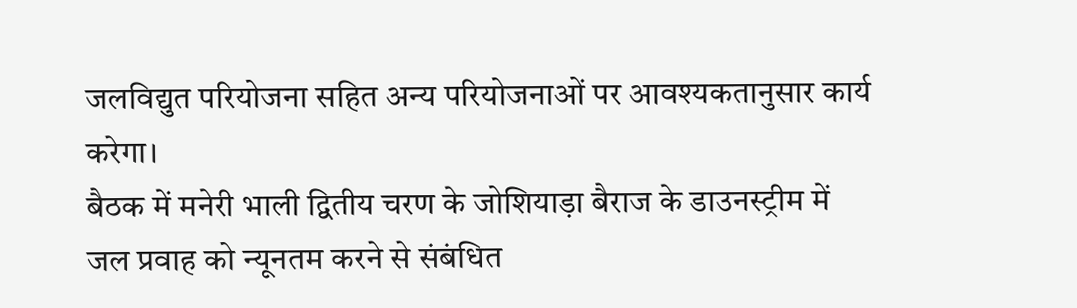जलविद्युत परियोजना सहित अन्य परियोजनाओं पर आवश्यकतानुसार कार्य करेगा।
बैठक में मनेरी भाली द्वितीय चरण के जोशियाड़ा बैराज के डाउनस्ट्रीम में जल प्रवाह को न्यूनतम करने से संबंधित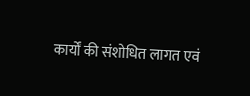कार्यों की संशोधित लागत एवं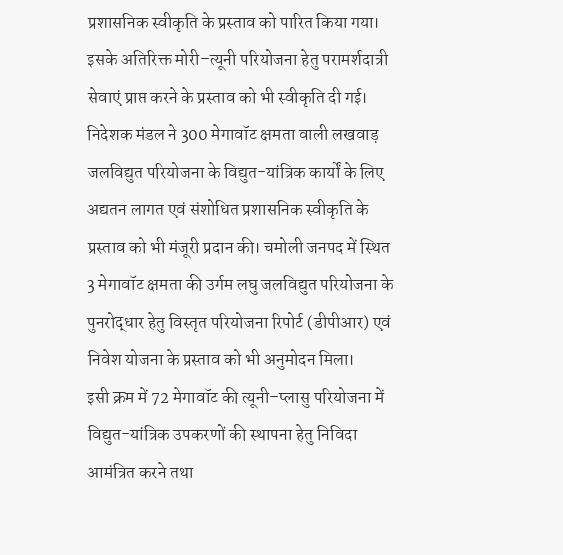प्रशासनिक स्वीकृति के प्रस्ताव को पारित किया गया। इसके अतिरिक्त मोरी–त्यूनी परियोजना हेतु परामर्शदात्री सेवाएं प्राप्त करने के प्रस्ताव को भी स्वीकृति दी गई।
निदेशक मंडल ने 300 मेगावॉट क्षमता वाली लखवाड़ जलविद्युत परियोजना के विद्युत-यांत्रिक कार्यों के लिए अद्यतन लागत एवं संशोधित प्रशासनिक स्वीकृति के प्रस्ताव को भी मंजूरी प्रदान की। चमोली जनपद में स्थित 3 मेगावॉट क्षमता की उर्गम लघु जलविद्युत परियोजना के पुनरोद्धार हेतु विस्तृत परियोजना रिपोर्ट (डीपीआर) एवं निवेश योजना के प्रस्ताव को भी अनुमोदन मिला।
इसी क्रम में 72 मेगावॉट की त्यूनी–प्लासु परियोजना में विद्युत-यांत्रिक उपकरणों की स्थापना हेतु निविदा आमंत्रित करने तथा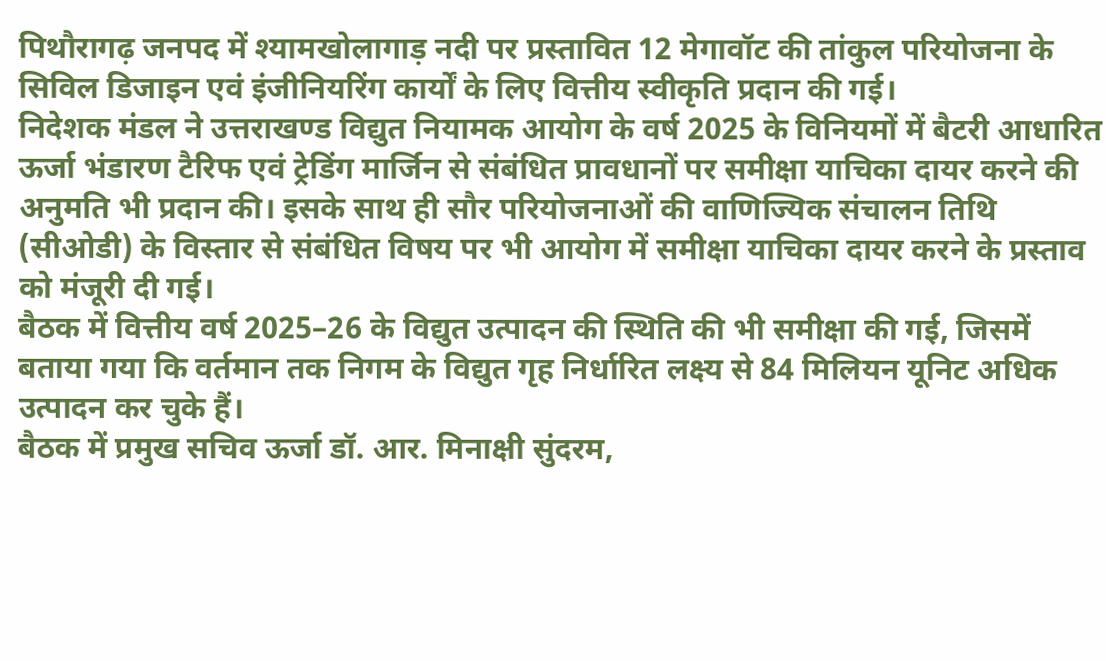पिथौरागढ़ जनपद में श्यामखोलागाड़ नदी पर प्रस्तावित 12 मेगावॉट की तांकुल परियोजना के सिविल डिजाइन एवं इंजीनियरिंग कार्यों के लिए वित्तीय स्वीकृति प्रदान की गई।
निदेशक मंडल ने उत्तराखण्ड विद्युत नियामक आयोग के वर्ष 2025 के विनियमों में बैटरी आधारित ऊर्जा भंडारण टैरिफ एवं ट्रेडिंग मार्जिन से संबंधित प्रावधानों पर समीक्षा याचिका दायर करने की अनुमति भी प्रदान की। इसके साथ ही सौर परियोजनाओं की वाणिज्यिक संचालन तिथि (सीओडी) के विस्तार से संबंधित विषय पर भी आयोग में समीक्षा याचिका दायर करने के प्रस्ताव को मंजूरी दी गई।
बैठक में वित्तीय वर्ष 2025–26 के विद्युत उत्पादन की स्थिति की भी समीक्षा की गई, जिसमें बताया गया कि वर्तमान तक निगम के विद्युत गृह निर्धारित लक्ष्य से 84 मिलियन यूनिट अधिक उत्पादन कर चुके हैं।
बैठक में प्रमुख सचिव ऊर्जा डॉ. आर. मिनाक्षी सुंदरम,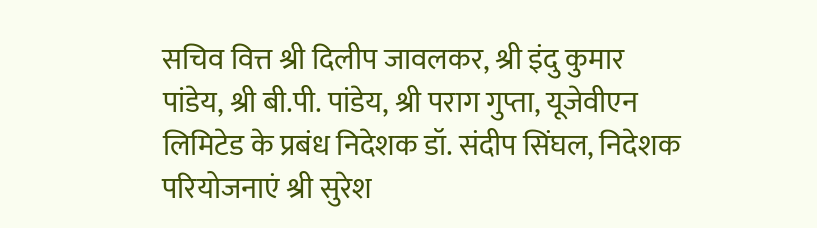सचिव वित्त श्री दिलीप जावलकर, श्री इंदु कुमार पांडेय, श्री बी.पी. पांडेय, श्री पराग गुप्ता, यूजेवीएन लिमिटेड के प्रबंध निदेशक डॉ. संदीप सिंघल, निदेशक परियोजनाएं श्री सुरेश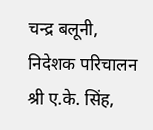चन्द्र बलूनी, निदेशक परिचालन श्री ए.के. सिंह,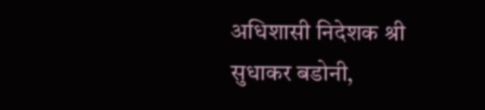अधिशासी निदेशक श्री सुधाकर बडोनी,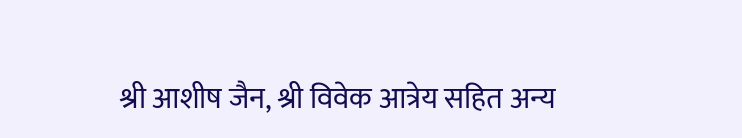श्री आशीष जैन, श्री विवेक आत्रेय सहित अन्य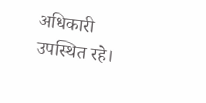अधिकारी उपस्थित रहे।